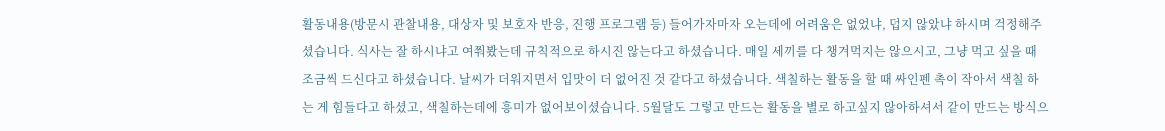활동내용(방문시 관찰내용, 대상자 및 보호자 반응, 진행 프로그램 등) 들어가자마자 오는데에 어려움은 없었냐, 덥지 않았냐 하시며 걱정해주셨습니다. 식사는 잘 하시냐고 여쭤봤는데 규칙적으로 하시진 않는다고 하셨습니다. 매일 세끼를 다 챙겨먹지는 않으시고, 그냥 먹고 싶을 때 조금씩 드신다고 하셨습니다. 날씨가 더워지면서 입맛이 더 없어진 것 같다고 하셨습니다. 색칠하는 활동을 할 때 싸인펜 촉이 작아서 색칠 하는 게 힘들다고 하셨고, 색칠하는데에 흥미가 없어보이셨습니다. 5월달도 그렇고 만드는 활동을 별로 하고싶지 않아하셔서 같이 만드는 방식으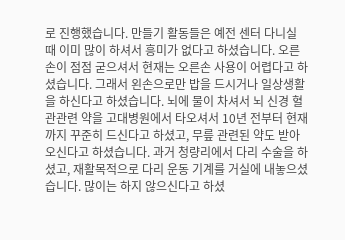로 진행했습니다. 만들기 활동들은 예전 센터 다니실 때 이미 많이 하셔서 흥미가 없다고 하셨습니다. 오른손이 점점 굳으셔서 현재는 오른손 사용이 어렵다고 하셨습니다. 그래서 왼손으로만 밥을 드시거나 일상생활을 하신다고 하셨습니다. 뇌에 물이 차셔서 뇌 신경 혈관관련 약을 고대병원에서 타오셔서 10년 전부터 현재까지 꾸준히 드신다고 하셨고, 무릎 관련된 약도 받아오신다고 하셨습니다. 과거 청량리에서 다리 수술을 하셨고, 재활목적으로 다리 운동 기계를 거실에 내놓으셨습니다. 많이는 하지 않으신다고 하셨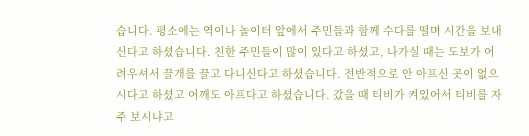습니다. 평소에는 역이나 놀이터 앞에서 주민들과 함께 수다를 떨며 시간을 보내신다고 하셨습니다. 친한 주민들이 많이 있다고 하셨고, 나가실 때는 도보가 어려우셔서 끌개를 끌고 다니신다고 하셨습니다. 전반적으로 안 아프신 곳이 없으시다고 하셨고 어깨도 아프다고 하셨습니다. 갔을 때 티비가 켜있어서 티비를 자주 보시냐고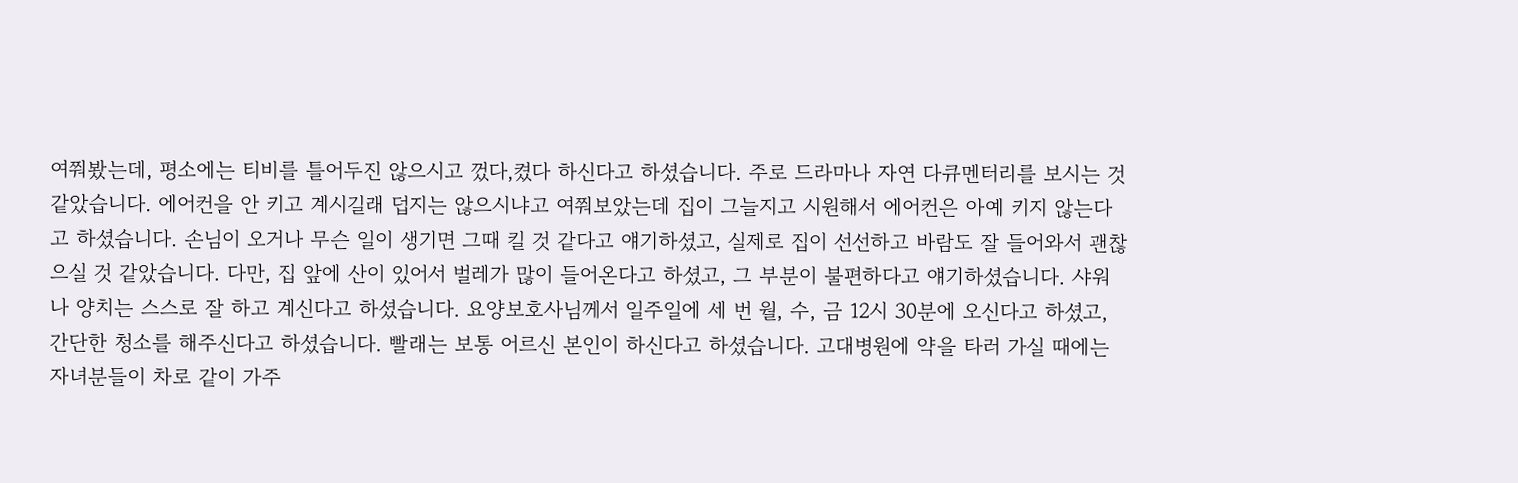여쭤봤는데, 평소에는 티비를 틀어두진 않으시고 껐다,켰다 하신다고 하셨습니다. 주로 드라마나 자연 다큐멘터리를 보시는 것 같았습니다. 에어컨을 안 키고 계시길래 덥지는 않으시냐고 여쭤보았는데 집이 그늘지고 시원해서 에어컨은 아예 키지 않는다고 하셨습니다. 손님이 오거나 무슨 일이 생기면 그때 킬 것 같다고 얘기하셨고, 실제로 집이 선선하고 바람도 잘 들어와서 괜찮으실 것 같았습니다. 다만, 집 앞에 산이 있어서 벌레가 많이 들어온다고 하셨고, 그 부분이 불편하다고 얘기하셨습니다. 샤워나 양치는 스스로 잘 하고 계신다고 하셨습니다. 요양보호사님께서 일주일에 세 번 월, 수, 금 12시 30분에 오신다고 하셨고, 간단한 청소를 해주신다고 하셨습니다. 빨래는 보통 어르신 본인이 하신다고 하셨습니다. 고대병원에 약을 타러 가실 때에는 자녀분들이 차로 같이 가주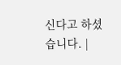신다고 하셨습니다. |